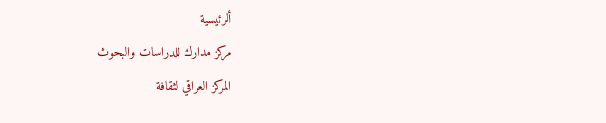ألرئيسية
مركز مدارك للدراسات والبحوث
المركز العراقي لثقافة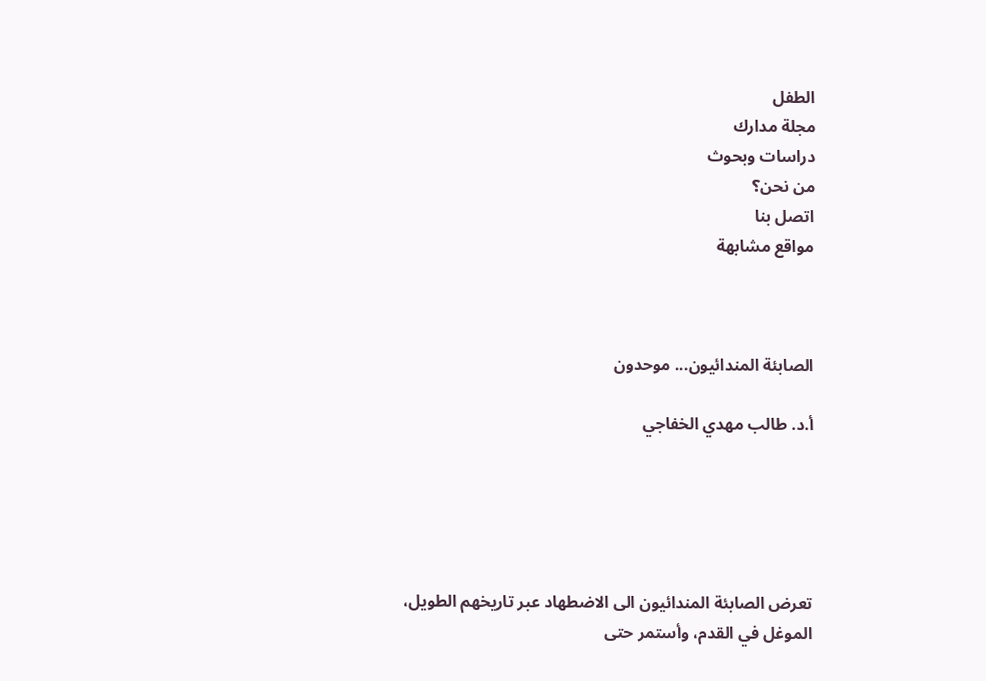الطفل
مجلة مدارك
دراسات وبحوث
من نحن؟
اتصل بنا
مواقع مشابهة



الصابئة المندائيون... موحدون

أ.د. طالب مهدي الخفاجي





تعرض الصابئة المندائيون الى الاضطهاد عبر تاريخهم الطويل، الموغل في القدم، وأستمر حتى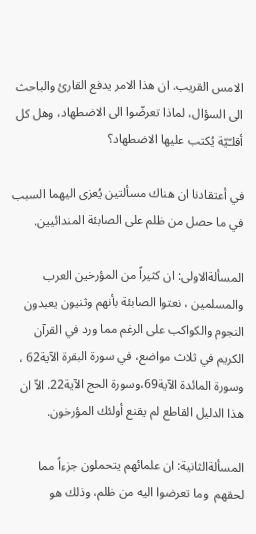الامس القريب. ان هذا الامر يدفع القارئ والباحث الى السؤال، لماذا تعرضّوا الى الاضطهاد، وهل كل أقلـّيّة يُكتب عليها الاضطهاد؟

في أعتقادنا ان هناك مسألتين يُعزى اليهما السبب في ما حصل من ظلم على الصابئة المندائيين.

المسألةالاولى: ان كثيراً من المؤرخين العرب والمسلمين ، نعتوا الصابئة بأنهم وثنيون يعبدون النجوم والكواكب على الرغم مما ورد في القرآن الكريم في ثلاث مواضع، في سورة البقرة الآية62 ، وسورة المائدة الآية69،وسورة الحج الآية22. الاّ ان هذا الدليل القاطع لم يقنع أولئك المؤرخون.

المسألةالثانية: ان علمائهم يتحملون جزءاً مما لحقهم  وما تعرضوا اليه من ظلم، وذلك هو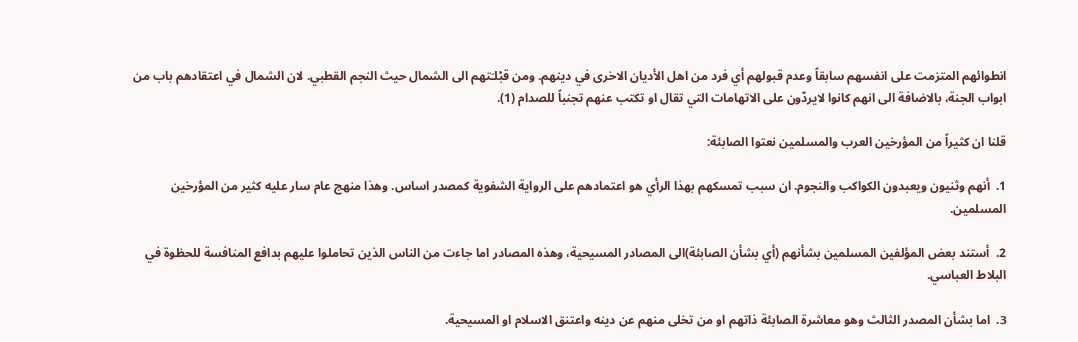انطوائهم المتزمت على انفسهم سابقاً وعدم قبولهم أي فرد من اهل الأديان الاخرى في دينهم. ومن قبْلـَتهم الى الشمال حيث النجم القطبي. لان الشمال في اعتقادهم باب من ابواب الجنة، بالاضافة الى انهم كانوا لايردّون على الاتهامات التي تقال او تكتب عنهم تجنباً للصدام (1).

قلنا ان كثيراً من المؤرخين العرب والمسلمين نعتوا الصابئة:

1.  أنهم وثنيون ويعبدون الكواكب والنجوم. ان سبب تمسكهم بهذا الرأي هو اعتمادهم على الرواية الشفوية كمصدر اساس. وهذا منهج عام سار عليه كثير من المؤرخين المسلمين.

2.  أستند بعض المؤلفين المسلمين بشأنهم (أي بشأن الصابئة)الى المصادر المسيحية، وهذه المصادر اما جاءت من الناس الذين تحاملوا عليهم بدافع المنافسة للحظوة في البلاط العباسي.

3.  اما بشأن المصدر الثالث وهو معاشرة الصابئة ذاتهم او من تخلى منهم عن دينه واعتنق الاسلام او المسيحية.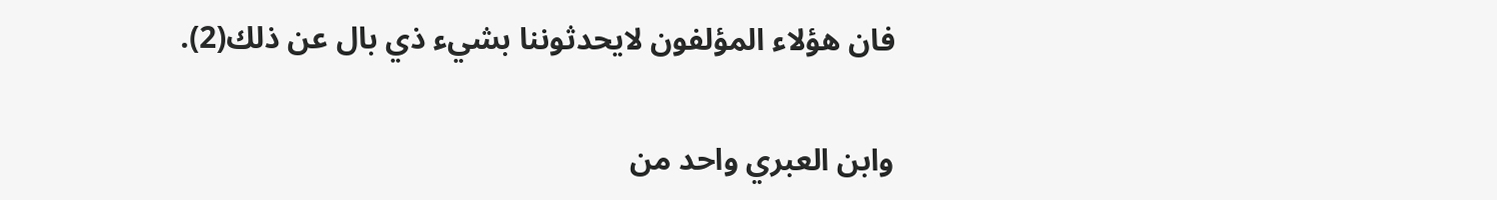فان هؤلاء المؤلفون لايحدثوننا بشيء ذي بال عن ذلك(2).

وابن العبري واحد من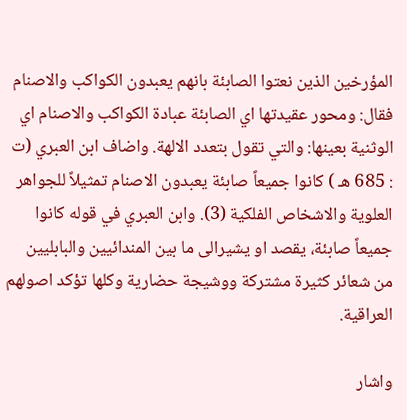المؤرخين الذين نعتوا الصابئة بانهم يعبدون الكواكب والاصنام فقال: ومحور عقيدتها اي الصابئة عبادة الكواكب والاصنام اي الوثنية بعينها: والتي تقول بتعدد الالهة. واضاف ابن العبري (ت : 685 هـ ) كانوا جميعاً صابئة يعبدون الاصنام تمثيلاً للجواهر العلوية والاشخاص الفلكية (3). وابن العبري في قوله كانوا جميعاً صابئة، يقصد او يشيرالى ما بين المندائيين والبابليين من شعائر كثيرة مشتركة ووشيجة حضارية وكلها تؤكد اصولهم العراقية.

واشار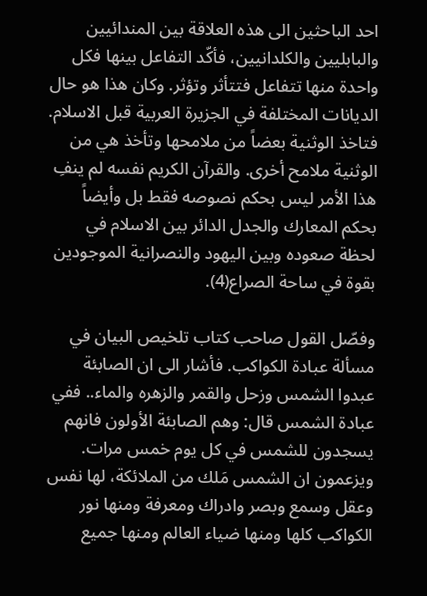احد الباحثين الى هذه العلاقة بين المندائيين والبابليين والكلدانيين، فأكّد التفاعل بينها فكل واحدة منها تتفاعل فتتأثر وتؤثر. وكان هذا هو حال الديانات المختلفة في الجزيرة العربية قبل الاسلام. فتاخذ الوثنية بعضاً من ملامحها وتأخذ هي من الوثنية ملامح أخرى. والقرآن الكريم نفسه لم ينفِ هذا الأمر ليس بحكم نصوصه فقط بل وأيضاً بحكم المعارك والجدل الدائر بين الاسلام في لحظة صعوده وبين اليهود والنصرانية الموجودين بقوة في ساحة الصراع(4).

وفصّل القول صاحب كتاب تلخيص البيان في مسألة عبادة الكواكب. فأشار الى ان الصابئة عبدوا الشمس وزحل والقمر والزهره والماء.. ففي عبادة الشمس قال: وهم الصابئة الأولون فانهم يسجدون للشمس في كل يوم خمس مرات. ويزعمون ان الشمس مَلك من الملائكة، لها نفس وعقل وسمع وبصر وادراك ومعرفة ومنها نور الكواكب كلها ومنها ضياء العالم ومنها جميع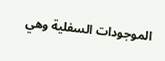الموجودات السفلية وهي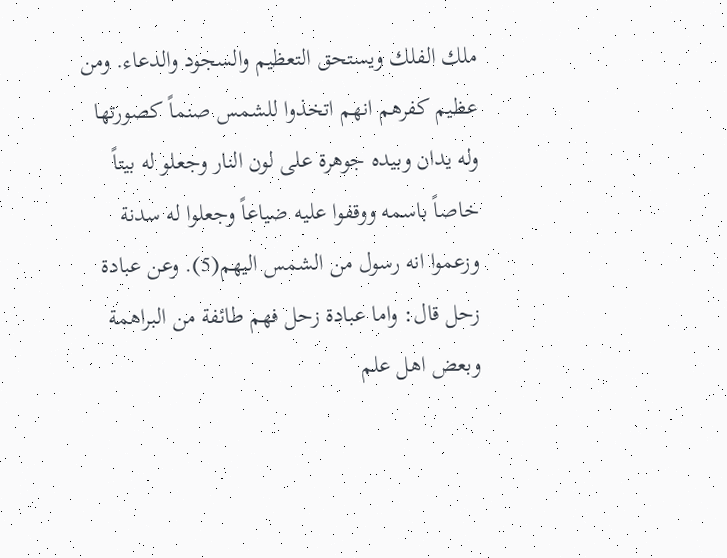ملك الفلك ويستحق التعظيم والسجود والدعاء. ومن عظيم كفرهم انهم اتخذوا للشمس صنماً كصورتها وله يدان وبيده جوهرة على لون النار وجعلو له بيتاً خاصاً باسمه ووقفوا عليه ضياعاً وجعلوا له سدنة وزعموا انه رسول من الشمس اليهم(5). وعن عبادة زحل قال: واما عبادة زحل فهم طائفة من البراهمة وبعض اهل علم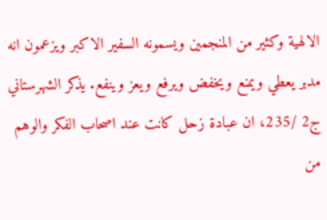الالهية وكثير من المنجمين ويسمونه السفير الاكبر ويزعمون انه مدبر يعطي ويمنع ويخفض ويرفع ويعز وينفع. يذكر الشهرستاني ج2 /235، ان عبادة زحل كانت عند اصحاب الفكر والوهم من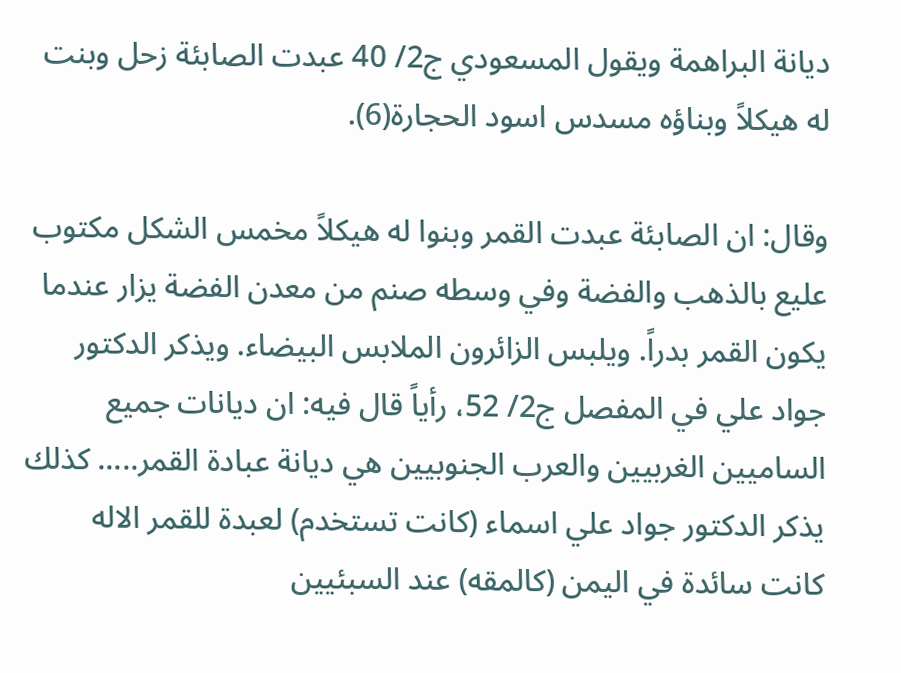ديانة البراهمة ويقول المسعودي ج2/ 40 عبدت الصابئة زحل وبنت له هيكلاً وبناؤه مسدس اسود الحجارة(6).

وقال: ان الصابئة عبدت القمر وبنوا له هيكلاً مخمس الشكل مكتوب عليع بالذهب والفضة وفي وسطه صنم من معدن الفضة يزار عندما يكون القمر بدراً. ويلبس الزائرون الملابس البيضاء. ويذكر الدكتور جواد علي في المفصل ج2/ 52، رأياً قال فيه: ان ديانات جميع الساميين الغربيين والعرب الجنوبيين هي ديانة عبادة القمر..... كذلك يذكر الدكتور جواد علي اسماء (كانت تستخدم) لعبدة للقمر الاله كانت سائدة في اليمن (كالمقه) عند السبئيين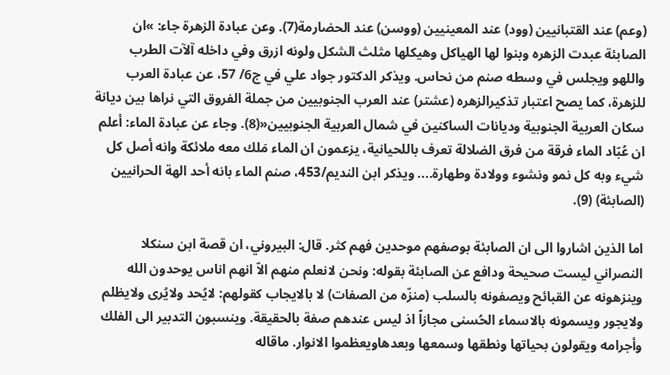(وعم) عند القتبانيين (وود) عند المعينيين (ووسن) عند الحضارمة(7). وعن عبادة الزهرة جاء: »ان الصابئة عبدت الزهره وبنوا لها الهياكل وهيكلها مثلث الشكل ولونه ازرق وفي داخله آلآت الطرب واللهو ويجلس في وسطه صنم من نحاس. ويذكر الدكتور جواد علي في ج6/ 57، عن عبادة العرب للزهرة، كما يصح اعتبار تذكيرالزهره (عشتر) عند العرب الجنوبيين من جملة الفروق التي نراها بين ديانة سكان العربية الجنوبية وديانات الساكنين في شمال العربية الجنوبيين«(8). وجاء عن عبادة الماء: أعلم ان عُبّاد الماء فرقة من فرق الضلالة تعرف باللحيانية، يزعمون ان الماء مَلك معه ملائكة وانه أصل كل شيء وبه كل نمو ونشوء وولادة وطهارة.... ويذكر ابن النديم/453، صنم الماء بانه أحد الهة الحرانيين (الصابئة) (9).

اما الذين اشاروا الى ان الصابئة بوصفهم موحدين فهم كثر. قال: البيروني، ان قصة ابن سنكلا النصراني ليست صحيحة ودافع عن الصابئة بقوله: ونحن لانعلم منهم الاّ انهم اناس يوحدون الله وينزهونه عن القبائح ويصفونه بالسلب (منزّه من الصفات) لا بالايجاب كقولهم: لايُحد ولايُرى ولايظلم ولايجور ويسمونه بالاسماء الحُسنى مجازاً اذ ليس عندهم صفة بالحقيقة. وينسبون التدبير الى الفلك وأجرامه ويقولون بحياتها ونطقها وسمعها وبعدهاويعظموا الانوار. ماقاله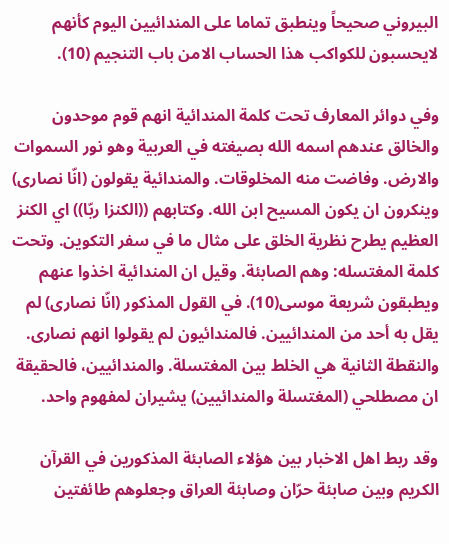البيروني صحيحاً وينطبق تماما على المندائيين اليوم كأنهم لايحسبون للكواكب هذا الحساب الامن باب التنجيم (10).

وفي دوائر المعارف تحت كلمة المندائية انهم قوم موحدون والخالق عندهم اسمه الله بصيغته في العربية وهو نور السموات والارض. وفاضت منه المخلوقات. والمندائية يقولون (انّا نصارى) وينكرون ان يكون المسيح ابن الله. وكتابهم ((الكنزا ربّا)) اي الكنز العظيم يطرح نظرية الخلق على مثال ما في سفر التكوين. وتحت كلمة المغتسله: وهم الصابئة. وقيل ان المندائية اخذوا عنهم ويطبقون شريعة موسى(10). في القول المذكور (انّا نصارى) لم يقل به أحد من المندائيين. فالمندائيون لم يقولوا انهم نصارى. والنقطة الثانية هي الخلط بين المغتسلة. والمندائيين، فالحقيقة ان مصطلحي (المغتسلة والمندائيين) يشيران لمفهوم واحد.

وقد ربط اهل الاخبار بين هؤلاء الصابئة المذكورين في القرآن الكريم وبين صابئة حرّان وصابئة العراق وجعلوهم طائفتين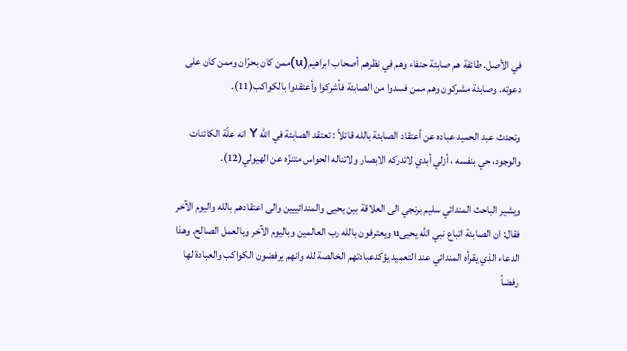في الأصل. طائفة هم صابئة حنفاء وهم في نظرهم أصحاب ابراهيم(u)ممن كان بحرّان وممن كان على دعوته. وصابئة مشركون وهم ممن فسدوا من الصابئة فأشركوا وأعتقدوا بالكواكب(11).

وتحدث عبد الحميد عباده عن أعتقاد الصابئة بالله قائلاً : تعتقد الصابئة في الله Y انه علّة الكائنات والوجود، حي بنفسه ، أزلي أبدي لاتدركه الابصار ولاتناله الحواس متنزّه عن الهيولي(12).

ويشير الباحث المندائي سليم برنجي الى العلاقة بين يحيى والمندائييين والى اعتقادهم بالله واليوم الآخر فقال: ان الصابئة اتباع نبي الله يحيىu ويعترفون بالله رب العالمين وباليوم الآخر وبالعمل الصالح. وهذا الدعاء الذي يقرأه المندائي عند التعميد يؤكدعبادتهم الخالصة لله وانهم يرفضون الكواكب والعبادة لها رفضاً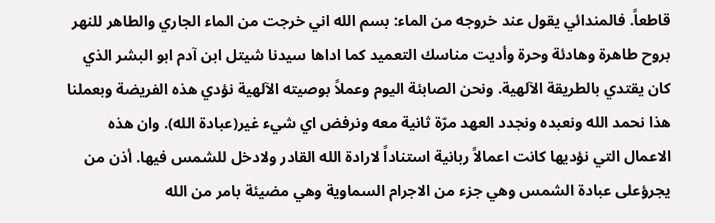قاطعاً. فالمندائي يقول عند خروجه من الماء: بسم الله اني خرجت من الماء الجاري والطاهر للنهر بروح طاهرة وهادئة وحرة وأديت مناسك التعميد كما اداها سيدنا شيتل ابن آدم ابو البشر الذي كان يقتدي بالطريقة الآلهية. ونحن الصابئة اليوم وعملاً بوصيته الآلهية نؤدي هذه الفريضة وبعملنا هذا نحمد الله ونعبده ونجدد العهد مرّة ثانية معه ونرفض اي شيء غير(عبادة الله). وان هذه الاعمال التي نؤديها كانت اعمالاً ربانية استناداً لارادة الله القادر ولادخل للشمس فيها. أذن من يجرؤعلى عبادة الشمس وهي جزء من الاجرام السماوية وهي مضيئة بامر من الله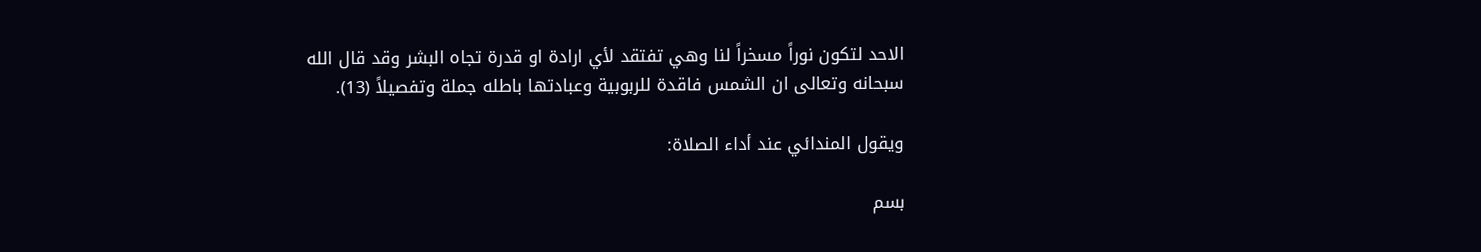الاحد لتكون نوراً مسخراً لنا وهي تفتقد لأي ارادة او قدرة تجاه البشر وقد قال الله سبحانه وتعالى ان الشمس فاقدة للربوبية وعبادتها باطله جملة وتفصيلاً (13).

ويقول المندائي عند أداء الصلاة:

بسم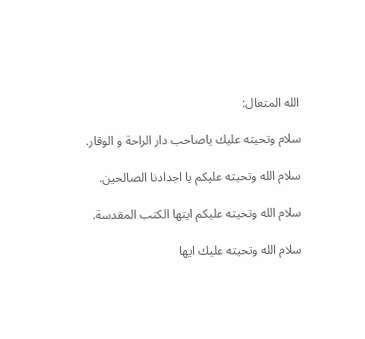الله المتعال:

سلام وتحيته عليك ياصاحب دار الراحة و الوقار.

سلام الله وتحيته عليكم يا اجدادنا الصالحين.

سلام الله وتحيته عليكم ايتها الكتب المقدسة.

سلام الله وتحيته عليك ايها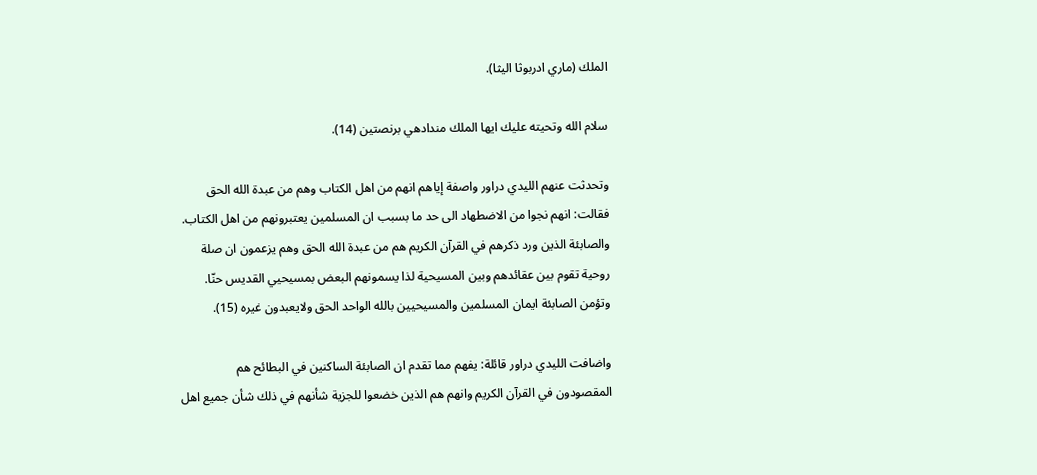الملك (ماري ادربوثا اليثا).

سلام الله وتحيته عليك ايها الملك مندادهي برنصتين (14).

وتحدثت عنهم الليدي دراور واصفة إياهم انهم من اهل الكتاب وهم من عبدة الله الحق فقالت: انهم نجوا من الاضطهاد الى حد ما بسبب ان المسلمين يعتبرونهم من اهل الكتاب. والصابئة الذين ورد ذكرهم في القرآن الكريم هم من عبدة الله الحق وهم يزعمون ان صلة روحية تقوم بين عقائدهم وبين المسيحية لذا يسمونهم البعض بمسيحيي القديس حنّا. وتؤمن الصابئة ايمان المسلمين والمسيحيين بالله الواحد الحق ولايعبدون غيره (15).

واضافت الليدي دراور قائلة: يفهم مما تقدم ان الصابئة الساكنين في البطائح هم المقصودون في القرآن الكريم وانهم هم الذين خضعوا للجزية شأنهم في ذلك شأن جميع اهل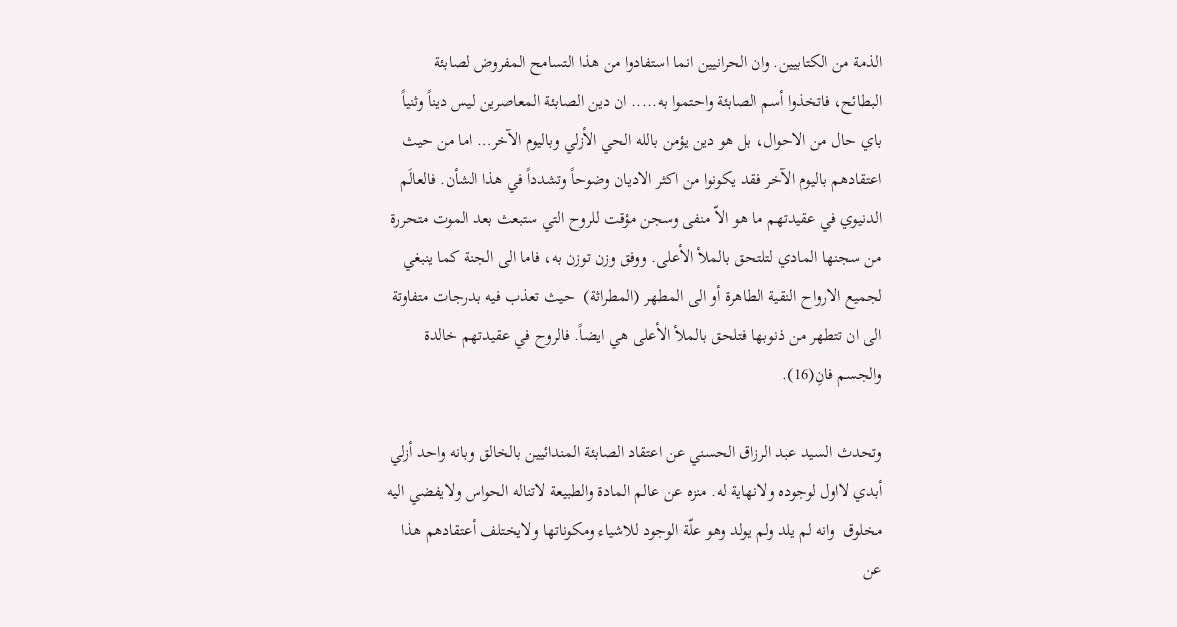الذمة من الكتابيين. وان الحرانيين انما استفادوا من هذا التسامح المفروض لصابئة البطائح، فاتخذوا أسم الصابئة واحتموا به..... ان دين الصابئة المعاصرين ليس ديناً وثنياً باي حال من الاحوال، بل هو دين يؤمن بالله الحي الأزلي وباليوم الآخر… اما من حيث اعتقادهم باليوم الآخر فقد يكونوا من اكثر الاديان وضوحاً وتشدداً في هذا الشأن. فالعالَم الدنيوي في عقيدتهم ما هو الاّ منفى وسجن مؤقت للروح التي ستبعث بعد الموت متحررة من سجنها المادي لتلتحق بالملأ الأعلى. ووفق وزن توزن به، فاما الى الجنة كما ينبغي لجميع الارواح النقية الطاهرة أو الى المطهر (المطراثة)  حيث تعذب فيه بدرجات متفاوتة الى ان تتطهر من ذنوبها فتلحق بالملأ الأعلى هي ايضاً. فالروح في عقيدتهم خالدة والجسم فانِ(16).

وتحدث السيد عبد الرزاق الحسني عن اعتقاد الصابئة المندائيين بالخالق وبانه واحد أزلي أبدي لااول لوجوده ولانهاية له. منزه عن عالم المادة والطبيعة لاتناله الحواس ولايفضي اليه مخلوق  وانه لم يلد ولم يولد وهو علّة الوجود للاشياء ومكوناتها ولايختلف أعتقادهم هذا عن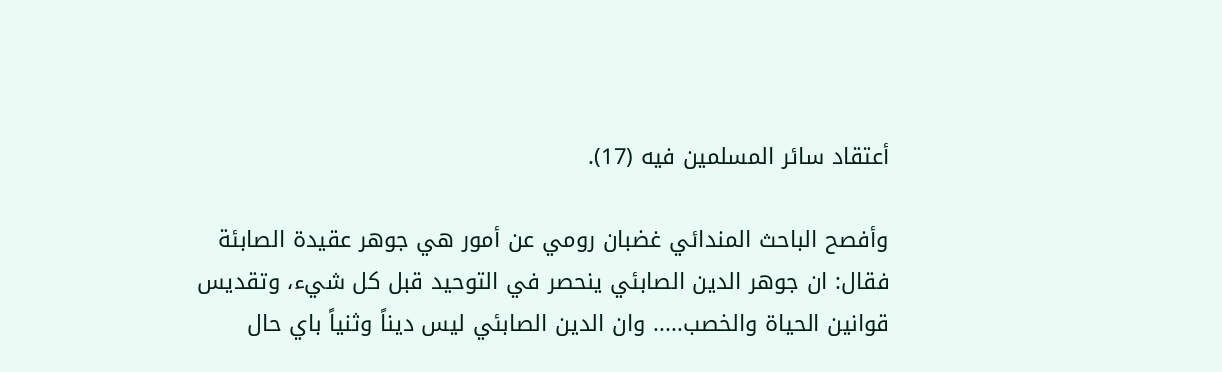أعتقاد سائر المسلمين فيه (17).

وأفصح الباحث المندائي غضبان رومي عن أمور هي جوهر عقيدة الصابئة فقال: ان جوهر الدين الصابئي ينحصر في التوحيد قبل كل شيء، وتقديس قوانين الحياة والخصب..... وان الدين الصابئي ليس ديناً وثنياً باي حال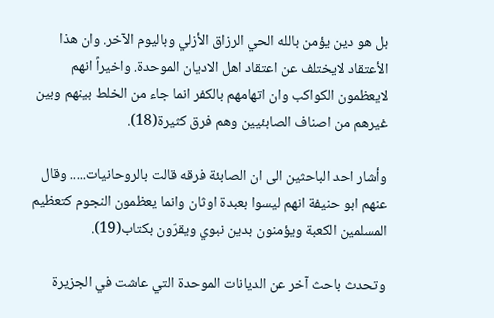بل هو دين يؤمن بالله الحي الرزاق الأزلي وباليوم الآخر. وان هذا الأعتقاد لايختلف عن اعتقاد اهل الاديان الموحدة. واخيراً انهم لايعظمون الكواكب وان اتهامهم بالكفر انما جاء من الخلط بينهم وبين غيرهم من اصناف الصابئيين وهم فرق كثيرة(18).

وأشار احد الباحثين الى ان الصابئة فرقه قالت بالروحانيات..... وقال عنهم ابو حنيفة انهم ليسوا بعبدة اوثان وانما يعظمون النجوم كتعظيم المسلمين الكعبة ويؤمنون بدين نبوي ويقرّون بكتاب(19).

وتحدث باحث آخر عن الديانات الموحدة التي عاشت في الجزيرة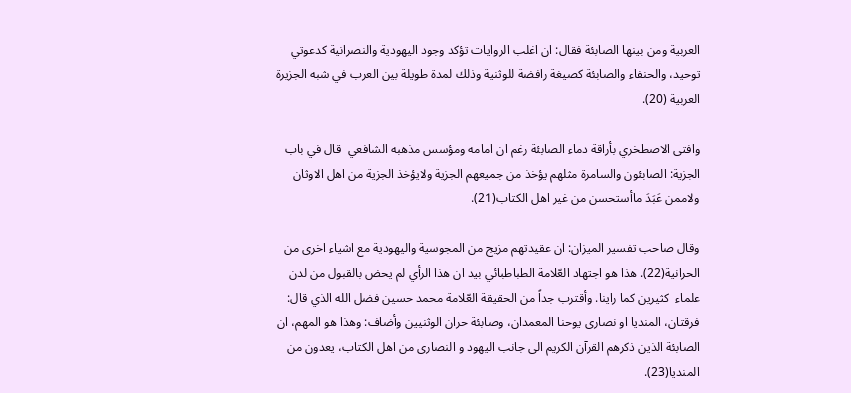العربية ومن بينها الصابئة فقال: ان اغلب الروايات تؤكد وجود اليهودية والنصرانية كدعوتي توحيد، والحنفاء والصابئة كصيغة رافضة للوثنية وذلك لمدة طويلة بين العرب في شبه الجزيرة العربية (20).

وافتى الاصطخري بأراقة دماء الصابئة رغم ان امامه ومؤسس مذهبه الشافعي  قال في باب الجزية: الصابئون والسامرة مثلهم يؤخذ من جميعهم الجزية ولايؤخذ الجزية من اهل الاوثان ولاممن عَبَدَ ماأستحسن من غير اهل الكتاب(21).

وقال صاحب تفسير الميزان: ان عقيدتهم مزيج من المجوسية واليهودية مع اشياء اخرى من الحرانية(22). هذا هو اجتهاد العّلامة الطباطبائي بيد ان هذا الرأي لم يحض بالقبول من لدن علماء  كثيرين كما راينا. وأقترب جداً من الحقيقة العّلامة محمد حسين فضل الله الذي قال: فرقتان، المنديا او نصارى يوحنا المعمدان، وصابئة حران الوثنيين وأضاف: وهذا هو المهم، ان الصابئة الذين ذكرهم القرآن الكريم الى جانب اليهود و النصارى من اهل الكتاب، يعدون من المنديا(23).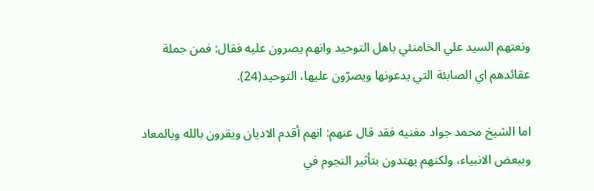ونعتهم السيد علي الخامنئي باهل التوحيد وانهم يصرون عليه فقال: فمن جملة عقائدهم اي الصابئة التي يدعونها ويصرّون عليها، التوحيد(24).

اما الشيخ محمد جواد مغنيه فقد قال عنهم: انهم أقدم الاديان ويقرون بالله وبالمعاد وببعض الانبياء، ولكنهم يهتدون بتأثير النجوم في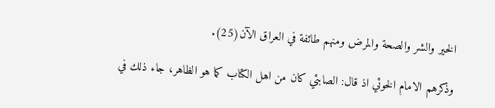الخير والشر والصحة والمرض ومنهم طائفة في العراق الآن(25).

وذكرهم الامام الخوئي اذ قال: الصابئي كان من اهل الكتاب كما هو الظاهر، جاء ذلك في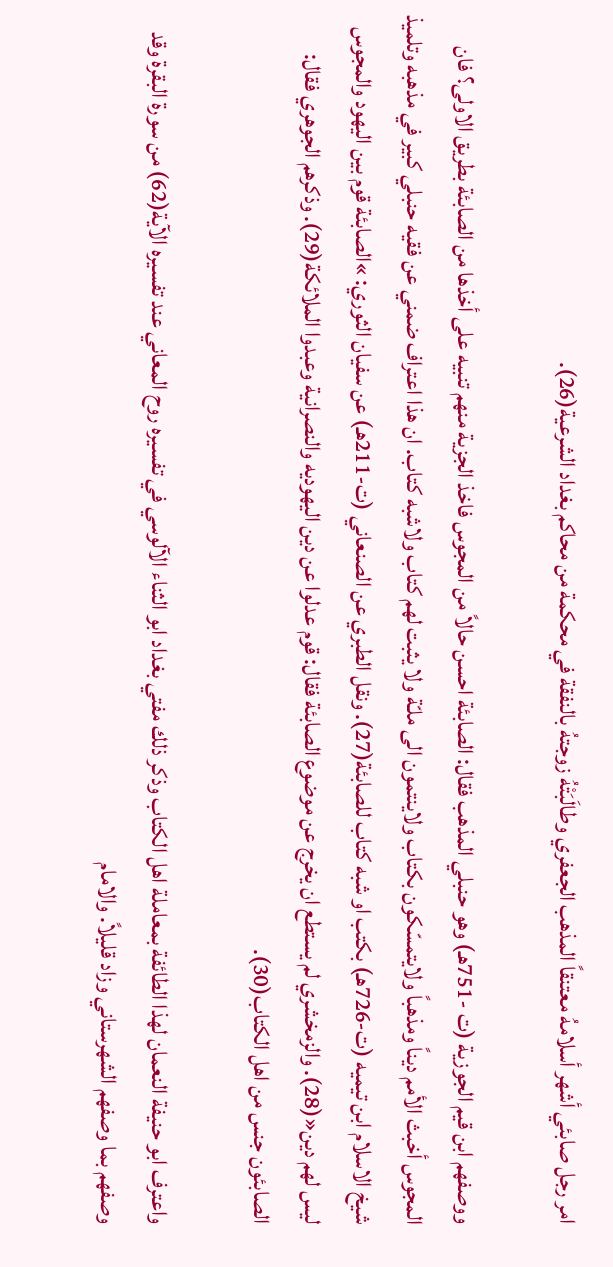امر رجل صابئي أشهر أسلامهُ معتنقاً المذهب الجعفري وطالَبَتْهُ زوجتهُ بالنفقة في محكمة من محاكم بغداد الشرعية(26).

ووصفهم ابن قيم الجوزية (ت -751هـ) وهو حنبلي المذهب فقال: الصابئة احسن حالاً من المجوس فاخذ الجزية منهم تنبيه على أخذها من الصابئة بطريق الاولى؟ فان المجوس أخبث الأمم ديناً ومذهباً ولايتمسّكون بكتاب ولاينتمون الى ملـّة ولا يثبت لهم كتاب ولاشبه كتاب. ان هذا اعتراف ضمني عن فقيه حنبلي كبير في مذهبه وتلميذ شيخ الاسلام ابن تيميه (ت-726هـ) بكتب او شبه كتاب للصابئة(27). ونقل الطبري عن الصنعاني (ت-211هـ) عن سفيان الثوري: »الصابئة قوم بين اليهود والمجوس ليس لهم دين«(28). والزمخشري لم يستطع ان يخرج عن موضوع الصابئة فقال: قوم عدلوا عن دين اليهوديه والنصرانية وعبدوا الملائكة(29). وذكرهم الجوهري فقال: الصابئون جنس من اهل الكتاب(30).

واعترف ابو حنيفة النعمان لهذا الطائفة بمعاملة اهل الكتاب وذكر ذلك مفتي بغداد ابو الثناء الآلوسي في تفسيره روح المعاني عند تفسيره الآية(62) من سورة البقرة وقد وصفهم بما وصفهم الشهرستاني وزاد قليلاً. والامام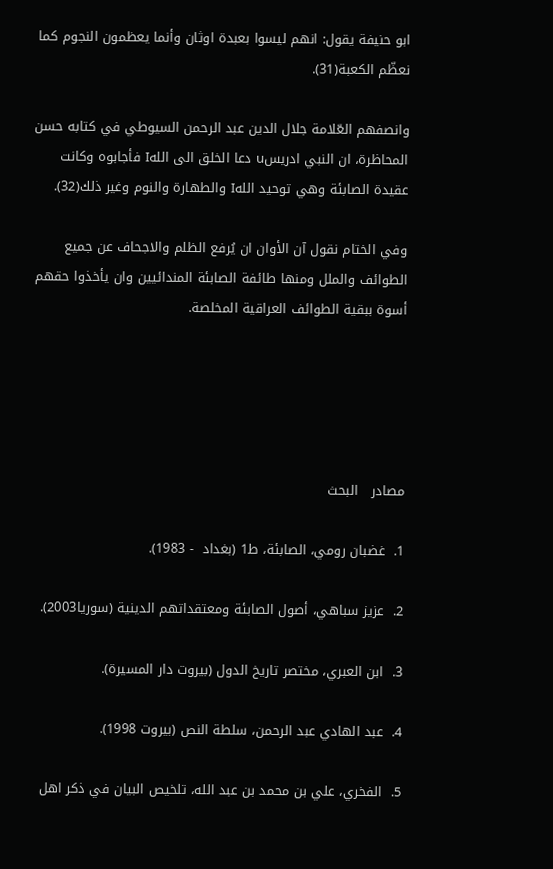ابو حنيفة يقول: انهم ليسوا بعبدة اوثان وأنما يعظمون النجوم كما نعظّم الكعبة(31).

وانصفهم العّلامة جلال الدين عبد الرحمن السيوطي في كتابه حسن المحاظرة، ان النبي ادريسu دعا الخلق الى اللهI فأجابوه وكانت عقيدة الصابئة وهي توحيد اللهI والطهارة والنوم وغير ذلك(32).

وفي الختام نقول آن الأوان ان يُرفع الظلم والاجحاف عن جميع الطوائف والملل ومنها طائفة الصابئة المندائيين وان يأخذوا حقهم أسوة ببقية الطوائف العراقية المخلصة.





مصادر   البحث

1.  غضبان رومي، الصابئة، ط1 (بغداد  - 1983).

2.  عزيز سباهي، أصول الصابئة ومعتقداتهم الدينية (سوريا2003).

3.  ابن العبري، مختصر تاريخ الدول (بيروت دار المسيرة).

4.  عبد الهادي عبد الرحمن، سلطة النص (بيروت 1998).

5.  الفخري، علي بن محمد بن عبد الله، تلخيص البيان في ذكر اهل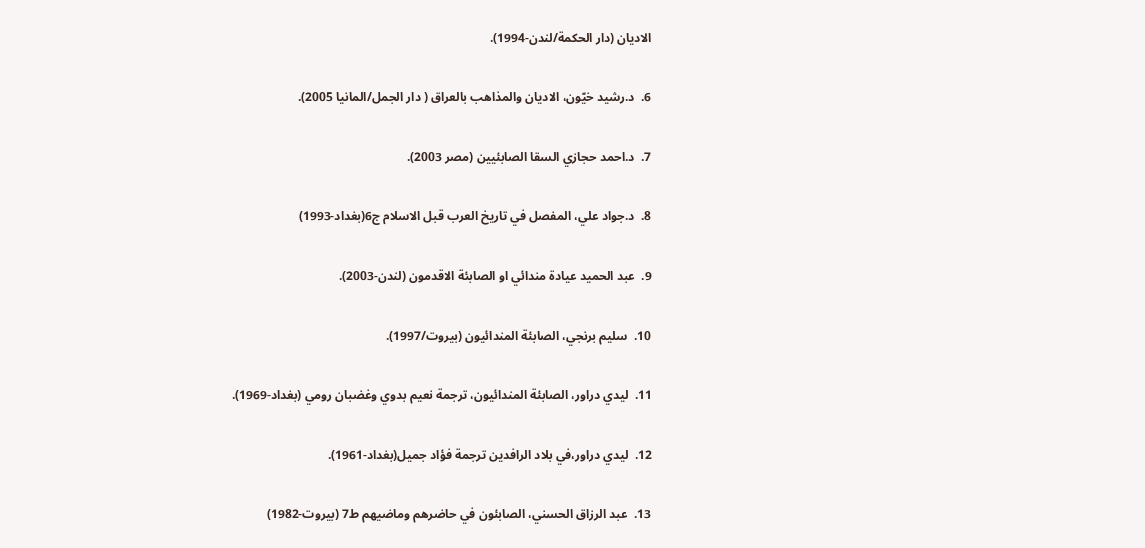الاديان (دار الحكمة/لندن-1994).

6.  د.رشيد خيّون، الاديان والمذاهب بالعراق ( دار الجمل/المانيا 2005).

7.  د.احمد حجازي السقا الصابئيين (مصر 2003).

8.  د.جواد علي، المفصل في تاريخ العرب قبل الاسلام ج6(بغداد-1993)

9.  عبد الحميد عيادة مندائي او الصابئة الاقدمون (لندن-2003).

10.  سليم برنجي، الصابئة المندائيون (بيروت/1997).

11.  ليدي دراور، الصابئة المندائيون، ترجمة نعيم بدوي وغضبان رومي (بغداد-1969).

12.  ليدي دراور،في بلاد الرافدين ترجمة فؤاد جميل(بغداد-1961).

13.  عبد الرزاق الحسني، الصابئون في حاضرهم وماضيهم ط7 (بيروت-1982)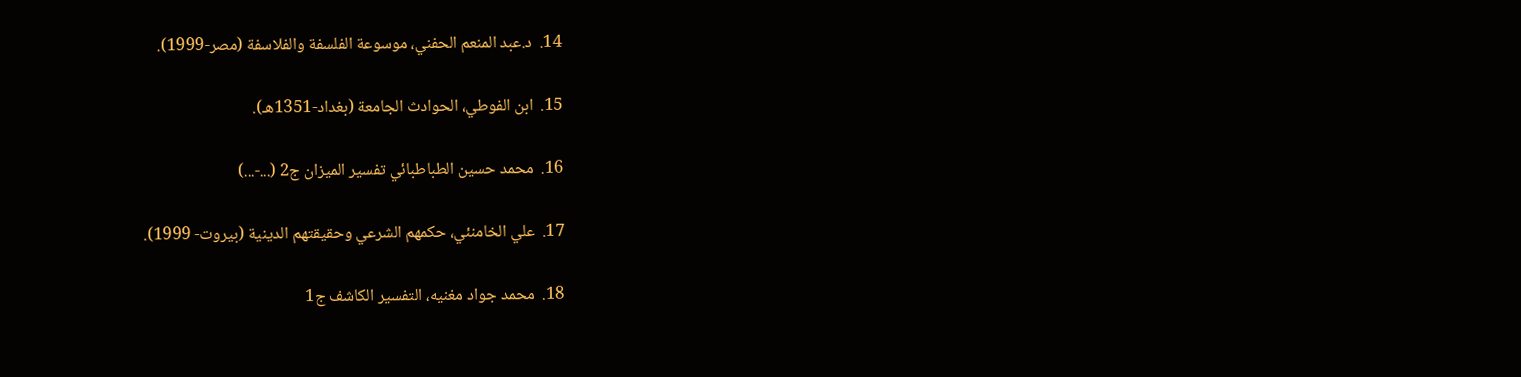14.  د.عبد المنعم الحفني، موسوعة الفلسفة والفلاسفة (مصر-1999).

15.  ابن الفوطي، الحوادث الجامعة (بغداد-1351هـ).

16.  محمد حسين الطباطبائي تفسير الميزان ج2 (...-...)

17.  علي الخامنئي، حكمهم الشرعي وحقيقتهم الدينية (بيروت- 1999).

18.  محمد جواد مغنيه، التفسير الكاشف ج1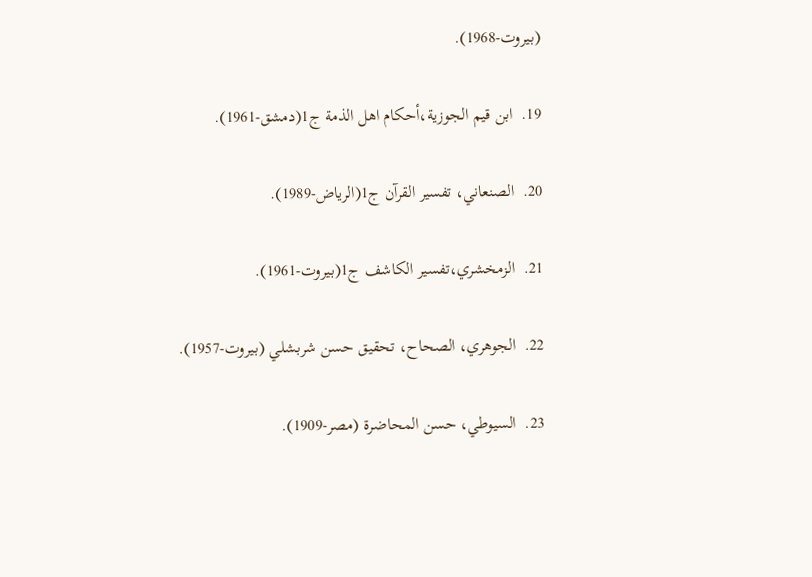(بيروت-1968).

19.  ابن قيم الجوزية،أحكام اهل الذمة ج1(دمشق-1961).

20.  الصنعاني، تفسير القرآن ج1(الرياض-1989).

21.  الزمخشري،تفسير الكاشف ج1(بيروت-1961).

22.  الجوهري، الصحاح، تحقيق حسن شربشلي (بيروت-1957).

23.  السيوطي، حسن المحاضرة (مصر-1909).